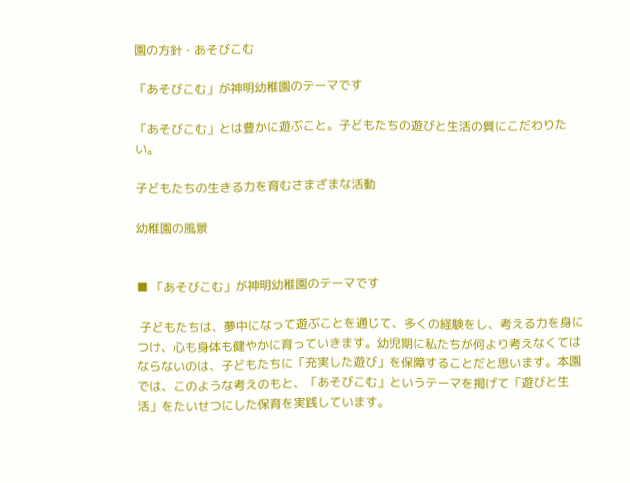園の方針・あそびこむ

「あそびこむ」が神明幼稚園のテーマです

「あそびこむ」とは豊かに遊ぶこと。子どもたちの遊びと生活の質にこだわりたい。

子どもたちの生きる力を育むさまざまな活動

幼稚園の風景


■ 「あそびこむ」が神明幼稚園のテーマです

 子どもたちは、夢中になって遊ぶことを通じて、多くの経験をし、考える力を身につけ、心も身体も健やかに育っていきます。幼児期に私たちが何より考えなくてはならないのは、子どもたちに「充実した遊び」を保障することだと思います。本園では、このような考えのもと、「あそびこむ」というテーマを掲げて「遊びと生活」をたいせつにした保育を実践しています。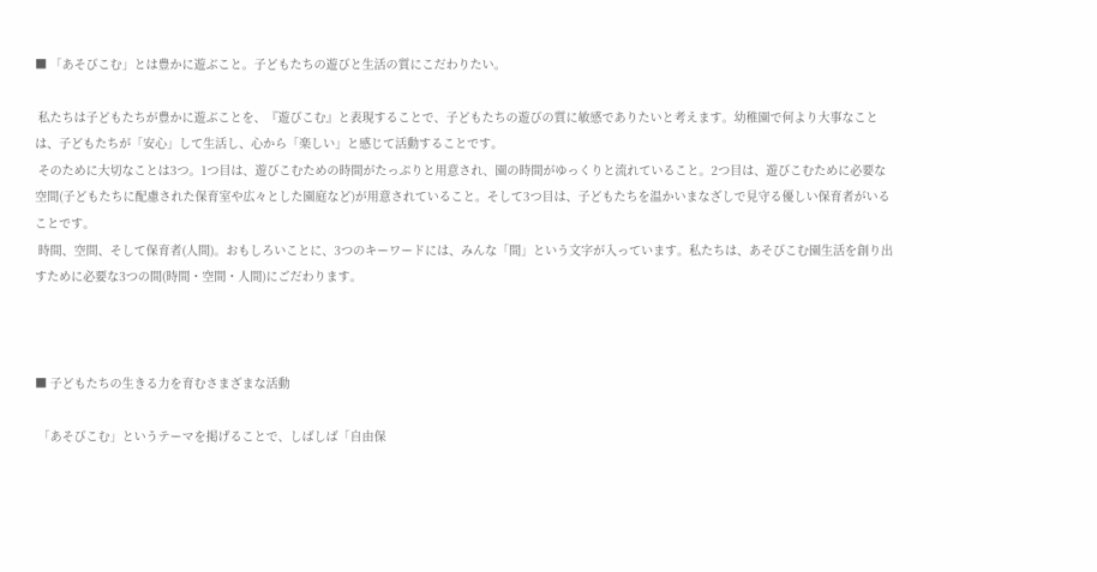■ 「あそびこむ」とは豊かに遊ぶこと。子どもたちの遊びと生活の質にこだわりたい。

 私たちは子どもたちが豊かに遊ぶことを、『遊びこむ』と表現することで、子どもたちの遊びの質に敏感でありたいと考えます。幼稚園で何より大事なことは、子どもたちが「安心」して生活し、心から「楽しい」と感じて活動することです。
 そのために大切なことは3つ。1つ目は、遊びこむための時間がたっぷりと用意され、園の時間がゆっくりと流れていること。2つ目は、遊びこむために必要な空間(子どもたちに配慮された保育室や広々とした園庭など)が用意されていること。そして3つ目は、子どもたちを温かいまなざしで見守る優しい保育者がいることです。
 時間、空間、そして保育者(人間)。おもしろいことに、3つのキーワードには、みんな「間」という文字が入っています。私たちは、あそびこむ園生活を創り出すために必要な3つの間(時間・空間・人間)にごだわります。



■ 子どもたちの生きる力を育むさまざまな活動

 「あそびこむ」というテーマを掲げることで、しばしば「自由保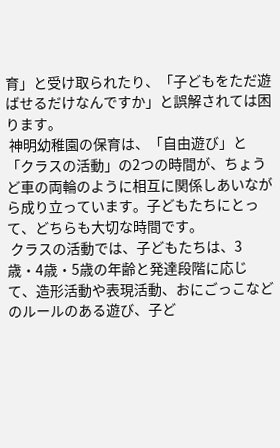育」と受け取られたり、「子どもをただ遊ばせるだけなんですか」と誤解されては困ります。
 神明幼稚園の保育は、「自由遊び」と「クラスの活動」の2つの時間が、ちょうど車の両輪のように相互に関係しあいながら成り立っています。子どもたちにとって、どちらも大切な時間です。
 クラスの活動では、子どもたちは、3歳・4歳・5歳の年齢と発達段階に応じて、造形活動や表現活動、おにごっこなどのルールのある遊び、子ど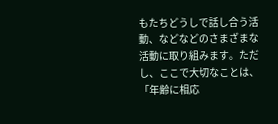もたちどうしで話し合う活動、などなどのさまざまな活動に取り組みます。ただし、ここで大切なことは、「年齢に相応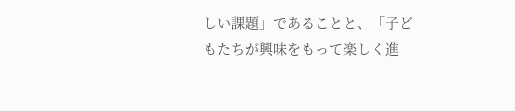しい課題」であることと、「子どもたちが興味をもって楽しく進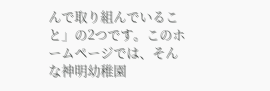んで取り組んでいること」の2つです。このホームページでは、そんな神明幼稚園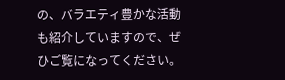の、バラエティ豊かな活動も紹介していますので、ぜひご覧になってください。